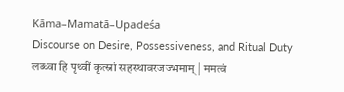Kāma–Mamatā–Upadeśa
Discourse on Desire, Possessiveness, and Ritual Duty
लब्ध्वा हि पृथ्वीं कृत्स्नां सहस्थावरजज्भमाम् | ममत्वं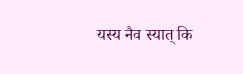यस्य नैव स्यात् कि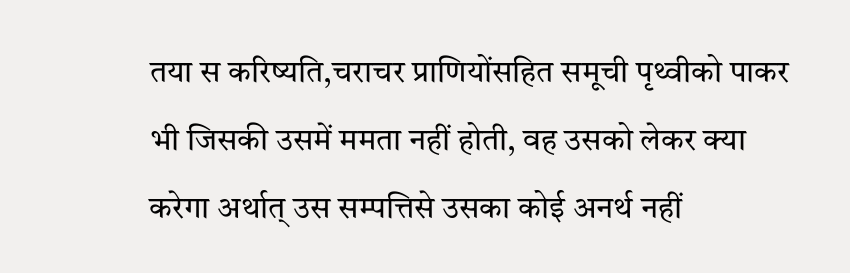तया स करिष्यति,चराचर प्राणियोंसहित समूची पृथ्वीको पाकर भी जिसकी उसमें ममता नहीं होती, वह उसको लेकर क्या करेगा अर्थात् उस सम्पत्तिसे उसका कोई अनर्थ नहीं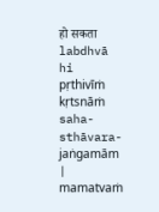हो सकता
labdhvā hi pṛthivīṁ kṛtsnāṁ saha-sthāvara-jaṅgamām | mamatvaṁ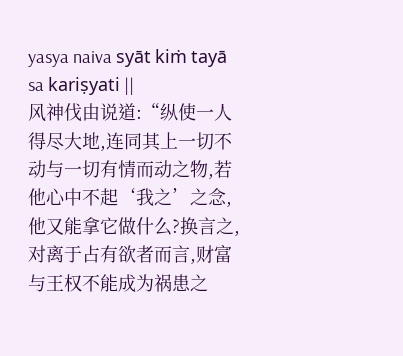yasya naiva syāt kiṁ tayā sa kariṣyati ||
风神伐由说道:“纵使一人得尽大地,连同其上一切不动与一切有情而动之物,若他心中不起‘我之’之念,他又能拿它做什么?换言之,对离于占有欲者而言,财富与王权不能成为祸患之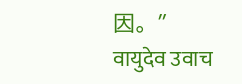因。”
वायुदेव उवाच